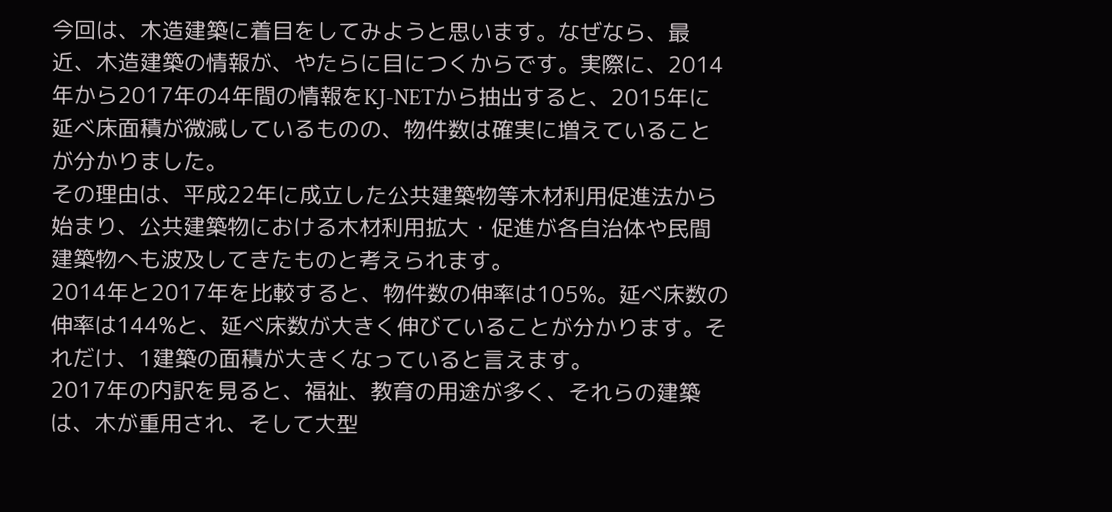今回は、木造建築に着目をしてみようと思います。なぜなら、最近、木造建築の情報が、やたらに目につくからです。実際に、2014年から2017年の4年間の情報をKJ-NETから抽出すると、2015年に延べ床面積が微減しているものの、物件数は確実に増えていることが分かりました。
その理由は、平成22年に成立した公共建築物等木材利用促進法から始まり、公共建築物における木材利用拡大・促進が各自治体や民間建築物へも波及してきたものと考えられます。
2014年と2017年を比較すると、物件数の伸率は105%。延べ床数の伸率は144%と、延べ床数が大きく伸びていることが分かります。それだけ、1建築の面積が大きくなっていると言えます。
2017年の内訳を見ると、福祉、教育の用途が多く、それらの建築は、木が重用され、そして大型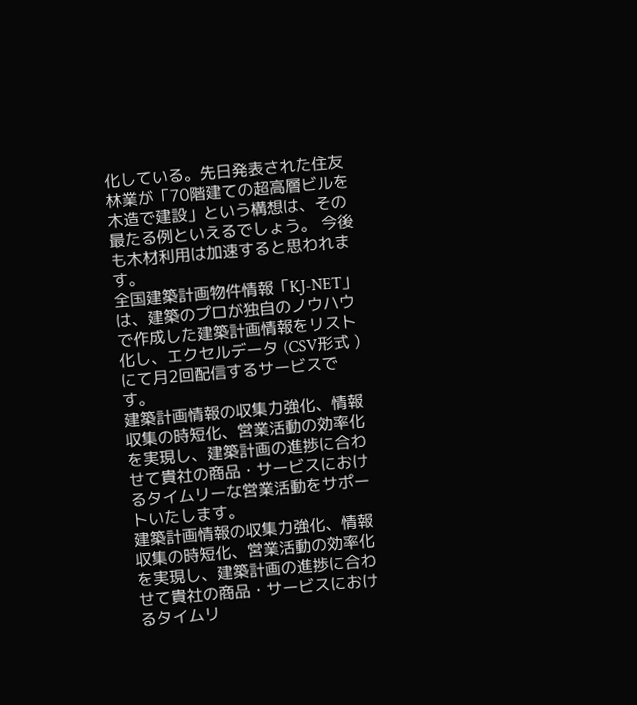化している。先日発表された住友林業が「70階建ての超高層ビルを木造で建設」という構想は、その最たる例といえるでしょう。 今後も木材利用は加速すると思われます。
全国建築計画物件情報「KJ-NET」は、建築のプロが独自のノウハウで作成した建築計画情報をリスト化し、エクセルデータ (CSV形式 )にて月2回配信するサービスです。
建築計画情報の収集力強化、情報収集の時短化、営業活動の効率化を実現し、建築計画の進捗に合わせて貴社の商品・サービスにおけるタイムリーな営業活動をサポートいたします。
建築計画情報の収集力強化、情報収集の時短化、営業活動の効率化を実現し、建築計画の進捗に合わせて貴社の商品・サービスにおけるタイムリ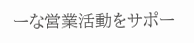ーな営業活動をサポー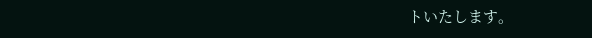トいたします。